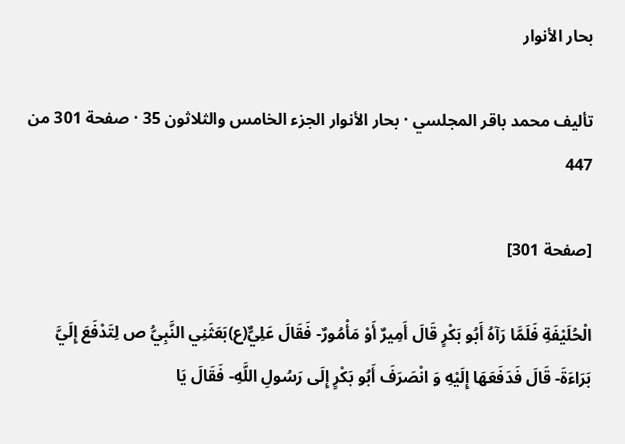بحار الأنوار

تأليف محمد باقر المجلسي · بحار الأنوار الجزء الخامس والثلاثون 35 · صفحة 301 من 447

[صفحة 301]

الْحُلَيْفَةِ فَلَمَّا رَآهُ أَبُو بَكْرٍ قَالَ أَمِيرٌ أَوْ مَأْمُورٌ- فَقَالَ عَلِيٌّ(ع)بَعَثَنِي النَّبِيُّ ص لِتَدْفَعَ إِلَيَّ بَرَاءَةَ- قَالَ فَدَفَعَهَا إِلَيْهِ وَ انْصَرَفَ أَبُو بَكْرٍ إِلَى رَسُولِ اللَّهِ- فَقَالَ يَا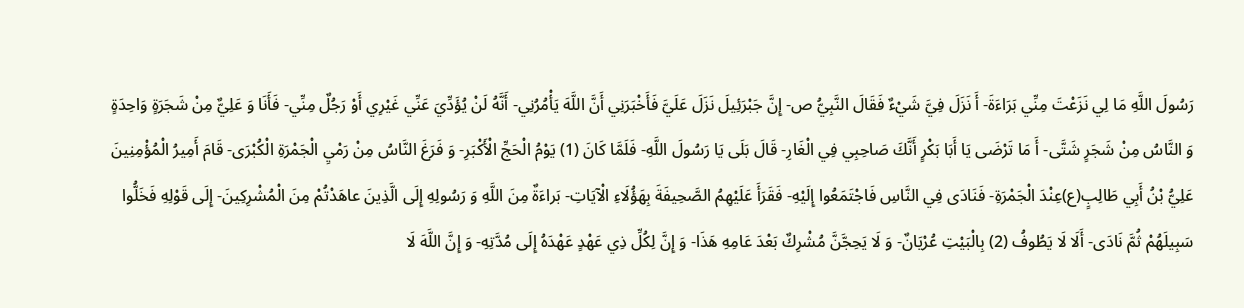رَسُولَ اللَّهِ مَا لِي نَزَعْتَ مِنِّي بَرَاءَةَ- أَ نَزَلَ فِيَّ شَيْءٌ فَقَالَ النَّبِيُّ ص- إِنَّ جَبْرَئِيلَ نَزَلَ عَلَيَّ فَأَخْبَرَنِي أَنَّ اللَّهَ يَأْمُرُنِي- أَنَّهُ لَنْ يُؤَدِّيَ عَنِّي غَيْرِي أَوْ رَجُلٌ مِنِّي- فَأَنَا وَ عَلِيٌّ مِنْ شَجَرَةٍ وَاحِدَةٍ وَ النَّاسُ مِنْ شَجَرٍ شَتَّى- أَ مَا تَرْضَى يَا أَبَا بَكْرٍ أَنَّكَ صَاحِبِي فِي الْغَارِ- قَالَ بَلَى يَا رَسُولَ اللَّهِ- فَلَمَّا كَانَ (1) يَوْمُ الْحَجِّ الْأَكْبَرِ- وَ فَرَغَ النَّاسُ مِنْ رَمْيِ الْجَمْرَةِ الْكُبْرَى- قَامَ أَمِيرُ الْمُؤْمِنِينَ عَلِيُّ بْنُ أَبِي طَالِبٍ(ع)عِنْدَ الْجَمْرَةِ- فَنَادَى فِي النَّاسِ فَاجْتَمَعُوا إِلَيْهِ- فَقَرَأَ عَلَيْهِمُ الصَّحِيفَةَ بِهَؤُلَاءِ الْآيَاتِ- بَراءَةٌ مِنَ اللَّهِ وَ رَسُولِهِ إِلَى الَّذِينَ عاهَدْتُمْ مِنَ الْمُشْرِكِينَ- إِلَى قَوْلِهِ فَخَلُّوا سَبِيلَهُمْ ثُمَّ نَادَى- أَلَا لَا يَطُوفُ (2) بِالْبَيْتِ عُرْيَانٌ- وَ لَا يَحِجَّنَّ مُشْرِكٌ بَعْدَ عَامِهِ هَذَا- وَ إِنَّ لِكُلِّ ذِي عَهْدٍ عَهْدَهُ إِلَى مُدَّتِهِ- وَ إِنَّ اللَّهَ لَا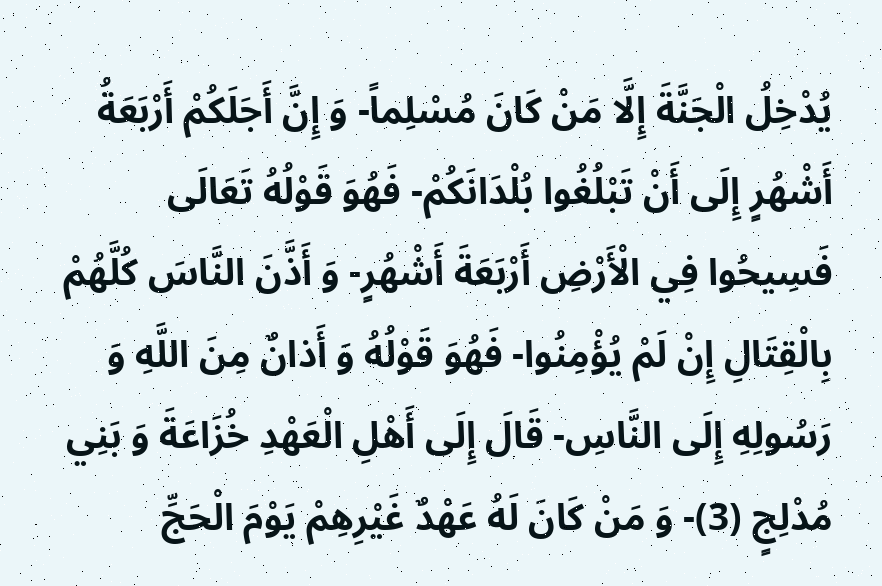يُدْخِلُ الْجَنَّةَ إِلَّا مَنْ كَانَ مُسْلِماً- وَ إِنَّ أَجَلَكُمْ أَرْبَعَةُ أَشْهُرٍ إِلَى أَنْ تَبْلُغُوا بُلْدَانَكُمْ- فَهُوَ قَوْلُهُ تَعَالَى فَسِيحُوا فِي الْأَرْضِ أَرْبَعَةَ أَشْهُرٍ- وَ أَذَّنَ النَّاسَ كُلَّهُمْ بِالْقِتَالِ إِنْ لَمْ يُؤْمِنُوا- فَهُوَ قَوْلُهُ وَ أَذانٌ مِنَ اللَّهِ وَ رَسُولِهِ إِلَى النَّاسِ- قَالَ إِلَى أَهْلِ الْعَهْدِ خُزَاعَةَ وَ بَنِي مُدْلِجٍ (3)- وَ مَنْ كَانَ لَهُ عَهْدٌ غَيْرِهِمْ يَوْمَ الْحَجِّ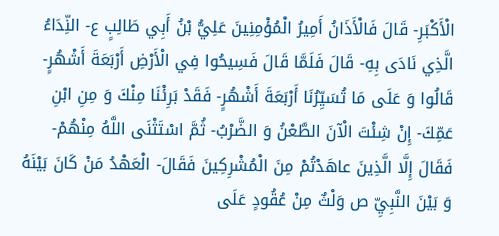الْأَكْبَرِ- قَالَ فَالْأَذَانُ أَمِيرُ الْمُؤْمِنِينَ عَلِيُّ بْنُ أَبِي طَالِبٍ ع- النِّدَاءُ الَّذِي نَادَى بِهِ- قَالَ فَلَمَّا قَالَ فَسِيحُوا فِي الْأَرْضِ أَرْبَعَةَ أَشْهُرٍ- قَالُوا وَ عَلَى مَا تُسَيِّرُنَا أَرْبَعَةَ أَشْهُرٍ- فَقَدْ بَرِئْنَا مِنْكَ وَ مِنِ ابْنِ عَمِّكَ- إِنْ شِئْتَ الْآنَ الطَّعْنُ وَ الضَّرْبُ- ثُمَّ اسْتَثْنَى اللَّهُ مِنْهُمْ- فَقَالَ إِلَّا الَّذِينَ عاهَدْتُمْ مِنَ الْمُشْرِكِينَ فَقَالَ- الْعَهْدُ مَنْ كَانَ بَيْنَهُ وَ بَيْنَ النَّبِيِّ ص وَلْثٌ مِنْ عُقُودٍ عَلَى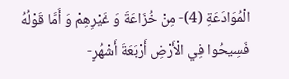الْمُوَادَعَةِ (4)- مِنْ خُزَاعَةَ وَ غَيْرِهِمْ وَ أَمَّا قَوْلُهُ فَسِيحُوا فِي الْأَرْضِ أَرْبَعَةَ أَشْهُرٍ-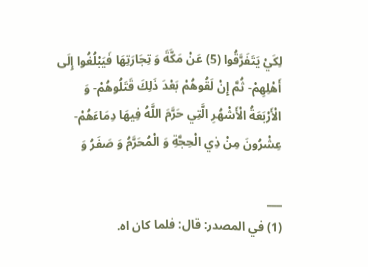لِكَيْ يَتَفَرَّقُوا (5) عَنْ مَكَّةَ وَ تِجَارَتِهَا فَيَبْلُغُوا إِلَى أَهْلِهِمْ- ثُمَّ إِنْ لَقُوهُمْ بَعْدَ ذَلِكَ قَتَلُوهُمْ- وَ الْأَرْبَعَةُ الْأَشْهُرِ الَّتِي حَرَّمَ اللَّهُ فِيهَا دِمَاءَهُمْ- عِشْرُونَ مِنْ ذِي الْحِجَّةِ وَ الْمُحَرَّمُ وَ صَفَرُ وَ

___
(1) في المصدر: قال: فلما كان اه.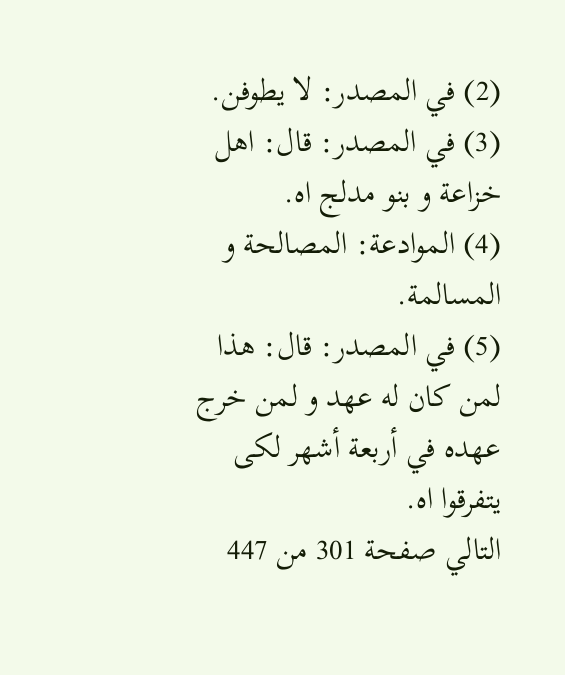(2) في المصدر: لا يطوفن.
(3) في المصدر: قال: اهل خزاعة و بنو مدلج اه.
(4) الموادعة: المصالحة و المسالمة.
(5) في المصدر: قال: هذا لمن كان له عهد و لمن خرج عهده في أربعة أشهر لكى يتفرقوا اه.
التالي صفحة 301 من 447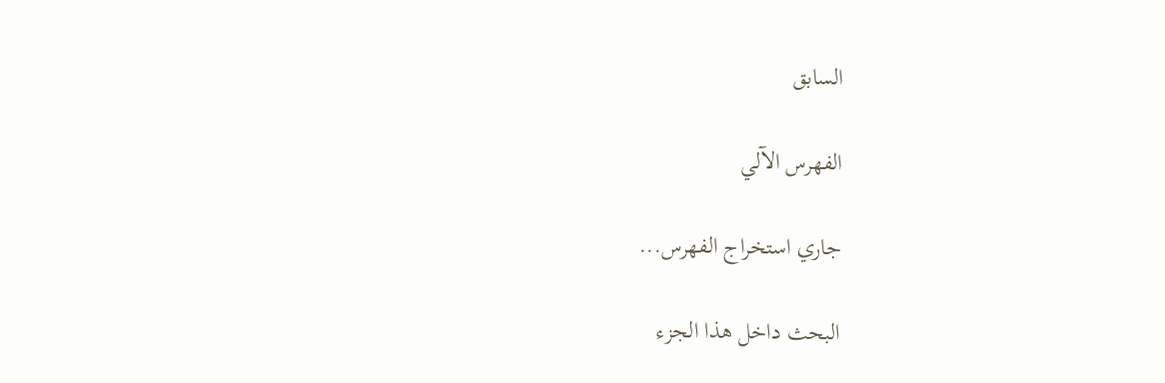السابق

الفهرس الآلي

جاري استخراج الفهرس...

البحث داخل هذا الجزء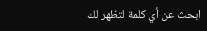ابحث عن أي كلمة لتظهر لك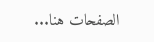الصفحات هنا...